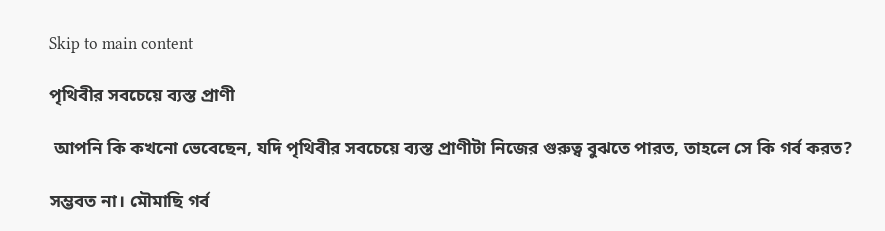Skip to main content

পৃথিবীর সবচেয়ে ব্যস্ত প্রাণী

 আপনি কি কখনো ভেবেছেন, যদি পৃথিবীর সবচেয়ে ব্যস্ত প্রাণীটা নিজের গুরুত্ব বুঝতে পারত, তাহলে সে কি গর্ব করত?

সম্ভবত না। মৌমাছি গর্ব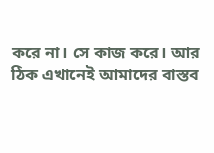করে না। সে কাজ করে। আর ঠিক এখানেই আমাদের বাস্তব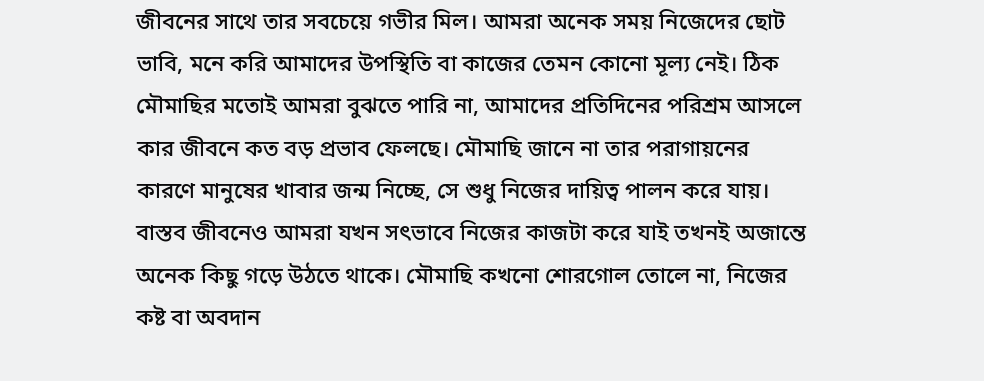জীবনের সাথে তার সবচেয়ে গভীর মিল। আমরা অনেক সময় নিজেদের ছোট ভাবি, মনে করি আমাদের উপস্থিতি বা কাজের তেমন কোনো মূল্য নেই। ঠিক মৌমাছির মতোই আমরা বুঝতে পারি না, আমাদের প্রতিদিনের পরিশ্রম আসলে কার জীবনে কত বড় প্রভাব ফেলছে। মৌমাছি জানে না তার পরাগায়নের কারণে মানুষের খাবার জন্ম নিচ্ছে, সে শুধু নিজের দায়িত্ব পালন করে যায়। বাস্তব জীবনেও আমরা যখন সৎভাবে নিজের কাজটা করে যাই তখনই অজান্তে অনেক কিছু গড়ে উঠতে থাকে। মৌমাছি কখনো শোরগোল তোলে না, নিজের কষ্ট বা অবদান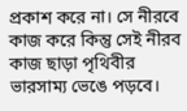প্রকাশ করে না। সে নীরবে কাজ করে কিন্তু সেই নীরব কাজ ছাড়া পৃথিবীর ভারসাম্য ভেঙে পড়বে।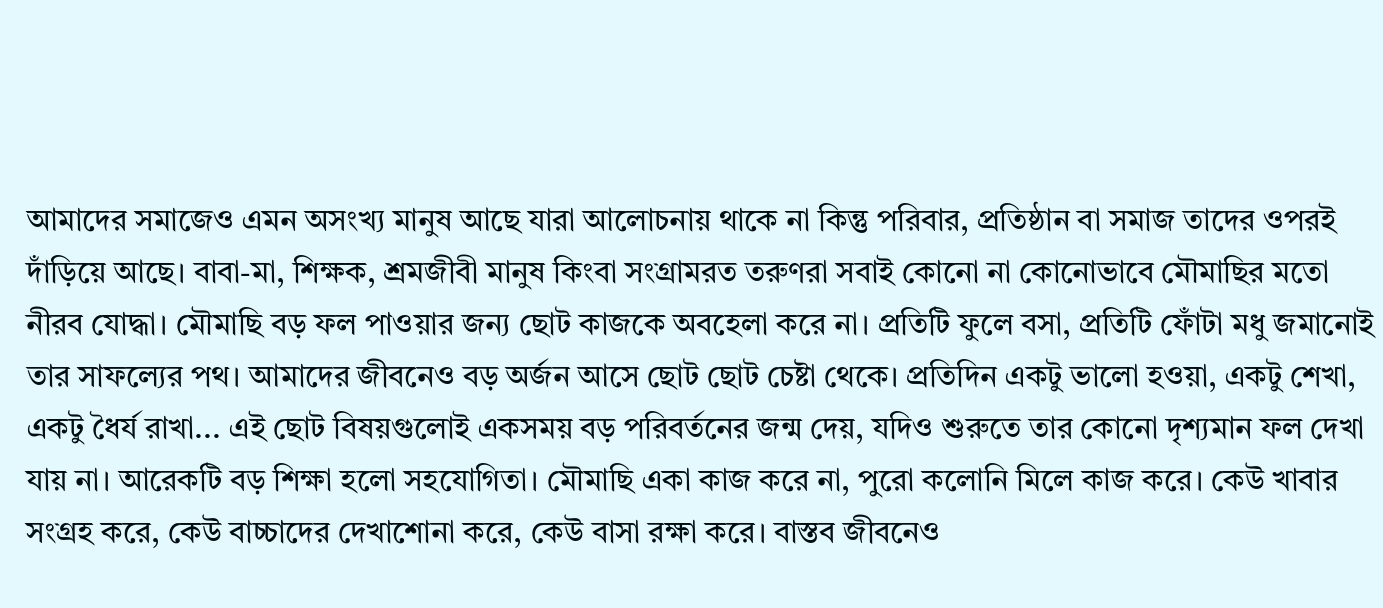আমাদের সমাজেও এমন অসংখ্য মানুষ আছে যারা আলোচনায় থাকে না কিন্তু পরিবার, প্রতিষ্ঠান বা সমাজ তাদের ওপরই দাঁড়িয়ে আছে। বাবা-মা, শিক্ষক, শ্রমজীবী মানুষ কিংবা সংগ্রামরত তরুণরা সবাই কোনো না কোনোভাবে মৌমাছির মতো নীরব যোদ্ধা। মৌমাছি বড় ফল পাওয়ার জন্য ছোট কাজকে অবহেলা করে না। প্রতিটি ফুলে বসা, প্রতিটি ফোঁটা মধু জমানোই তার সাফল্যের পথ। আমাদের জীবনেও বড় অর্জন আসে ছোট ছোট চেষ্টা থেকে। প্রতিদিন একটু ভালো হওয়া, একটু শেখা, একটু ধৈর্য রাখা... এই ছোট বিষয়গুলোই একসময় বড় পরিবর্তনের জন্ম দেয়, যদিও শুরুতে তার কোনো দৃশ্যমান ফল দেখা যায় না। আরেকটি বড় শিক্ষা হলো সহযোগিতা। মৌমাছি একা কাজ করে না, পুরো কলোনি মিলে কাজ করে। কেউ খাবার সংগ্রহ করে, কেউ বাচ্চাদের দেখাশোনা করে, কেউ বাসা রক্ষা করে। বাস্তব জীবনেও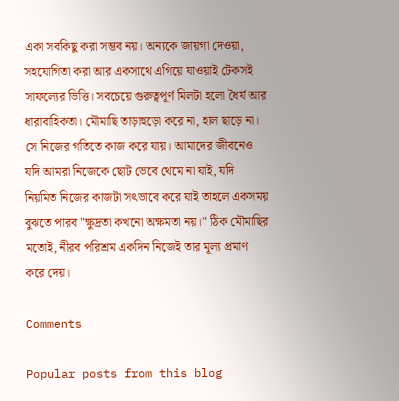একা সবকিছু করা সম্ভব নয়। অন্যকে জায়গা দেওয়া, সহযোগিতা করা আর একসাথে এগিয়ে যাওয়াই টেকসই সাফল্যের ভিত্তি। সবচেয়ে গুরুত্বপূর্ণ মিলটা হলো ধৈর্য আর ধারাবাহিকতা। মৌমাছি তাড়াহুড়ো করে না, হাল ছাড়ে না। সে নিজের গতিতে কাজ করে যায়। আমাদের জীবনেও যদি আমরা নিজেকে ছোট ভেবে থেমে না যাই, যদি নিয়মিত নিজের কাজটা সৎভাবে করে যাই তাহলে একসময় বুঝতে পারব "ক্ষুদ্রতা কখনো অক্ষমতা নয়।" ঠিক মৌমাছির মতোই, নীরব পরিশ্রম একদিন নিজেই তার মূল্য প্রমাণ করে দেয়।

Comments

Popular posts from this blog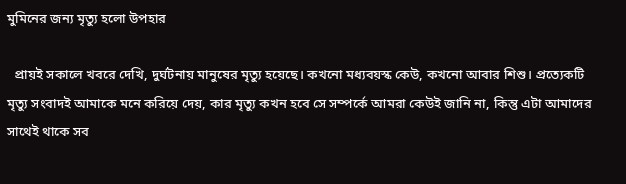মুমিনের জন্য মৃত্যু হলো উপহার

  প্রায়ই সকালে খবরে দেখি, দুর্ঘটনায় মানুষের মৃত্যু হয়েছে। কখনো মধ্যবয়স্ক কেউ, কখনো আবার শিশু। প্রত্যেকটি মৃত্যু সংবাদই আমাকে মনে করিয়ে দেয়, কার মৃত্যু কখন হবে সে সম্পর্কে আমরা কেউই জানি না, কিন্তু এটা আমাদের সাথেই থাকে সব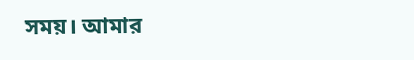সময়। আমার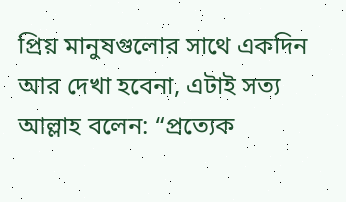প্রিয় মানুষগুলোর সাথে একদিন আর দেখা হবেনা, এটাই সত্য আল্লাহ বলেন: “প্রত্যেক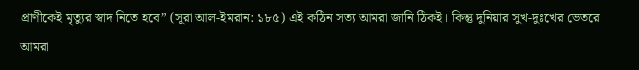প্রাণীকেই মৃত্যুর স্বাদ নিতে হবে” (সূরা আল-ইমরান: ১৮৫) এই কঠিন সত্য আমরা জানি ঠিকই। কিন্তু দুনিয়ার সুখ-দুঃখের ভেতরে আমরা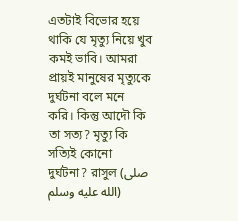এতটাই বিভোর হয়ে থাকি যে মৃত্যু নিয়ে খুব কমই ভাবি। আমরা প্রায়ই মানুষের মৃত্যুকে দুর্ঘটনা বলে মনে করি। কিন্তু আদৌ কি তা সত্য? মৃত্যু কি সত্যিই কোনো দুর্ঘটনা? রাসুল (صلى الله عليه وسلم)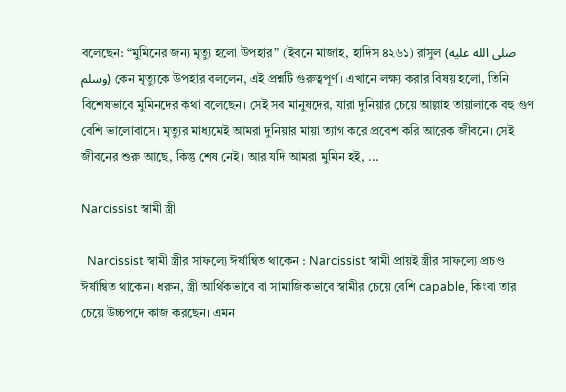বলেছেন: “মুমিনের জন্য মৃত্যু হলো উপহার” (ইবনে মাজাহ, হাদিস ৪২৬১) রাসুল (صلى الله عليه وسلم) কেন মৃত্যুকে উপহার বললেন, এই প্রশ্নটি গুরুত্বপূর্ণ। এখানে লক্ষ্য করার বিষয় হলো, তিনি বিশেষভাবে মুমিনদের কথা বলেছেন। সেই সব মানুষদের, যারা দুনিয়ার চেয়ে আল্লাহ তায়ালাকে বহু গুণ বেশি ভালোবাসে। মৃত্যুর মাধ্যমেই আমরা দুনিয়ার মায়া ত্যাগ করে প্রবেশ করি আরেক জীবনে। সেই জীবনের শুরু আছে, কিন্তু শেষ নেই। আর যদি আমরা মুমিন হই, ...

Narcissist স্বামী স্ত্রী

  Narcissist স্বামী স্ত্রীর সাফল্যে ঈর্ষান্বিত থাকেন : Narcissist স্বামী প্রায়ই স্ত্রীর সাফল্যে প্রচণ্ড ঈর্ষান্বিত থাকেন। ধরুন, স্ত্রী আর্থিকভাবে বা সামাজিকভাবে স্বামীর চেয়ে বেশি capable, কিংবা তার চেয়ে উচ্চপদে কাজ করছেন। এমন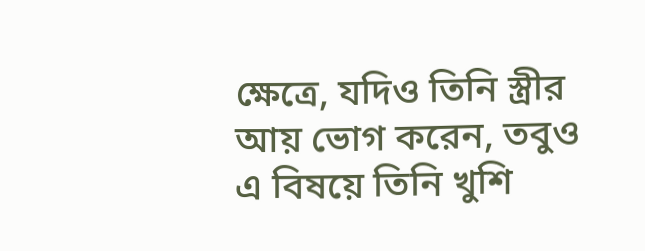ক্ষেত্রে, যদিও তিনি স্ত্রীর আয় ভোগ করেন, তবুও এ বিষয়ে তিনি খুশি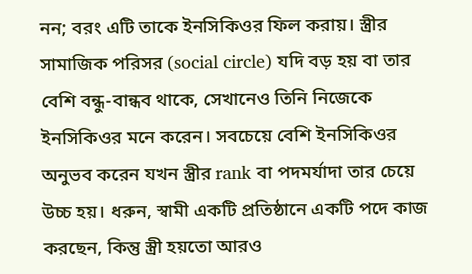নন; বরং এটি তাকে ইনসিকিওর ফিল করায়। স্ত্রীর সামাজিক পরিসর (social circle) যদি বড় হয় বা তার বেশি বন্ধু-বান্ধব থাকে, সেখানেও তিনি নিজেকে ইনসিকিওর মনে করেন। সবচেয়ে বেশি ইনসিকিওর অনুভব করেন যখন স্ত্রীর rank বা পদমর্যাদা তার চেয়ে উচ্চ হয়। ধরুন, স্বামী একটি প্রতিষ্ঠানে একটি পদে কাজ করছেন, কিন্তু স্ত্রী হয়তো আরও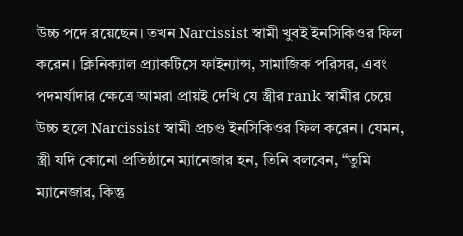উচ্চ পদে রয়েছেন। তখন Narcissist স্বামী খুবই ইনসিকিওর ফিল করেন। ক্লিনিক্যাল প্র্যাকটিসে ফাইন্যান্স, সামাজিক পরিসর, এবং পদমর্যাদার ক্ষেত্রে আমরা প্রায়ই দেখি যে স্ত্রীর rank স্বামীর চেয়ে উচ্চ হলে Narcissist স্বামী প্রচণ্ড ইনসিকিওর ফিল করেন। যেমন, স্ত্রী যদি কোনো প্রতিষ্ঠানে ম্যানেজার হন, তিনি বলবেন, “তুমি ম্যানেজার, কিন্তু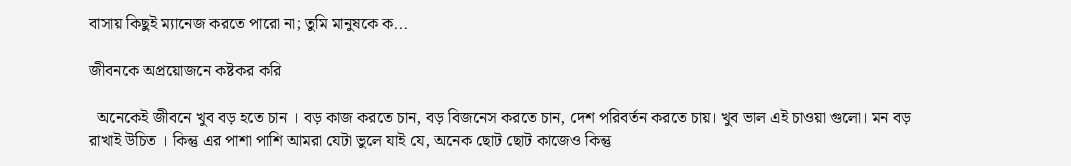বাসায় কিছুই ম্যানেজ করতে পারো না; তুমি মানুষকে ক...

জীবনকে অপ্রয়োজনে কষ্টকর করি

  অনেকেই জীবনে খুব বড় হতে চান । বড় কাজ করতে চান, বড় বিজনেস করতে চান, দেশ পরিবর্তন করতে চায়। খুব ভাল এই চাওয়া গুলো। মন বড় রাখাই উচিত । কিন্তু এর পাশা পাশি আমরা যেটা ভুলে যাই যে, অনেক ছোট ছোট কাজেও কিন্তু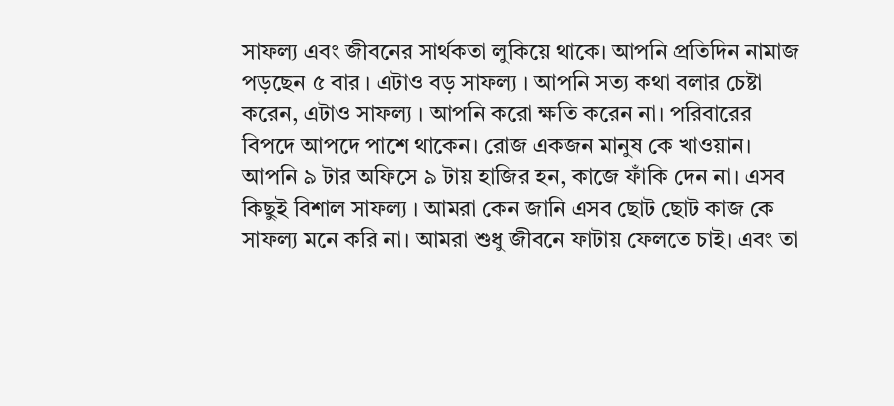সাফল্য এবং জীবনের সার্থকতা লুকিয়ে থাকে। আপনি প্রতিদিন নামাজ পড়ছেন ৫ বার । এটাও বড় সাফল্য । আপনি সত্য কথা বলার চেষ্টা করেন, এটাও সাফল্য । আপনি করো ক্ষতি করেন না। পরিবারের বিপদে আপদে পাশে থাকেন। রোজ একজন মানুষ কে খাওয়ান। আপনি ৯ টার অফিসে ৯ টায় হাজির হন, কাজে ফাঁকি দেন না। এসব কিছুই বিশাল সাফল্য । আমরা কেন জানি এসব ছোট ছোট কাজ কে সাফল্য মনে করি না। আমরা শুধু জীবনে ফাটায় ফেলতে চাই। এবং তা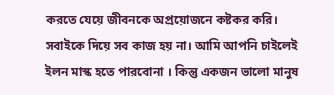করতে যেয়ে জীবনকে অপ্রয়োজনে কষ্টকর করি। সবাইকে দিয়ে সব কাজ হয় না। আমি আপনি চাইলেই ইলন মাস্ক হতে পারবোনা । কিন্তু একজন ভালো মানুষ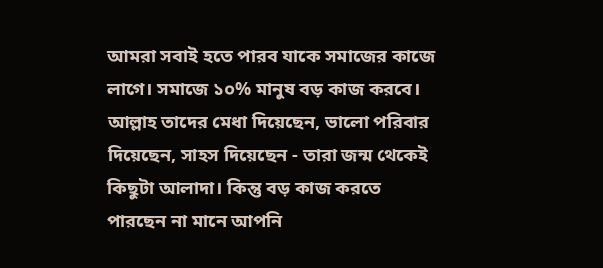আমরা সবাই হতে পারব যাকে সমাজের কাজে লাগে। সমাজে ১০% মানুষ বড় কাজ করবে। আল্লাহ তাদের মেধা দিয়েছেন, ভালো পরিবার দিয়েছেন, সাহস দিয়েছেন - তারা জন্ম থেকেই কিছুটা আলাদা। কিন্তু বড় কাজ করতে পারছেন না মানে আপনি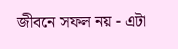জীবনে সফল নয় - এটা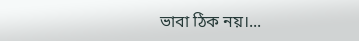ভাবা ঠিক নয়।...